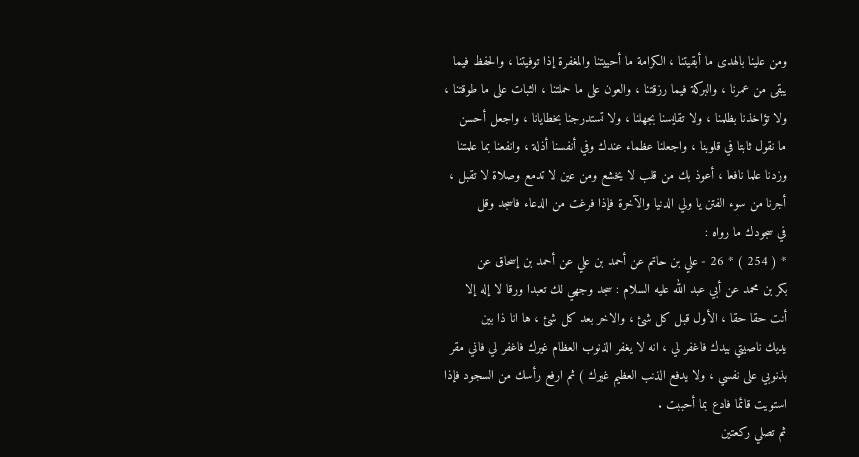ومن علينا بالهدى ما أبقيتنا ، الكرامة ما أحييتنا والمغفرة إذا توفيتنا ، والحفظ فيما
يبقى من عمرنا ، والبركة فيما رزقتنا ، والعون على ما حملتنا ، الثبات على ما طوقتنا ،
ولا تؤاخذنا بظلمنا ، ولا تقايسنا بجهلنا ، ولا تستدرجنا بخطايانا ، واجعل أحسن
ما نقول ثابتا في قلوبنا ، واجعلنا عظماء عندك وفي أنفسنا أذلة ، وانفعنا بما علمتنا
وزدنا علما نافعا ، أعوذ بك من قلب لا يخشع ومن عين لا تدمع وصلاة لا تقبل ،
أجرنا من سوء الفتن يا ولي الدنيا والآخرة فإذا فرغت من الدعاء فاسجد وقل
في سجودك ما رواه :
* ( 254 ) * 26 - علي بن حاتم عن أحمد بن علي عن أحمد بن إسحاق عن
بكر بن محمد عن أبي عبد الله عليه السلام : سجد وجهي لك تعبدا ورقا لا إله إلا
أنت حقا حقا ، الأول قبل كل شئ ، والاخر بعد كل شئ ، ها انا ذا بين
يديك ناصيتي بيدك فاغفر لي ، انه لا يغفر الذنوب العظام غيرك فاغفر لي فاني مقر
بذنوبي على نفسي ، ولا يدفع الذنب العظيم غيرك ) ثم ارفع رأسك من السجود فإذا
استويت قائما فادع بما أحببت .
ثم تصلي ركعتين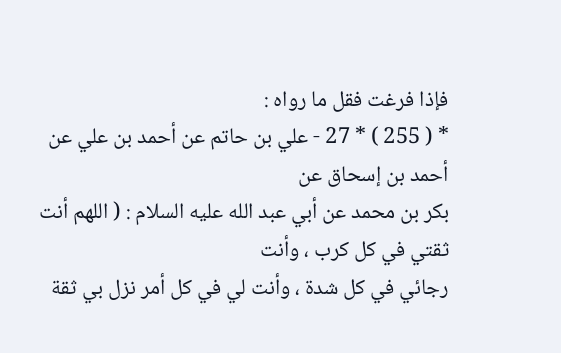فإذا فرغت فقل ما رواه :
* ( 255 ) * 27 - علي بن حاتم عن أحمد بن علي عن أحمد بن إسحاق عن
بكر بن محمد عن أبي عبد الله عليه السلام : ( اللهم أنت ثقتي في كل كرب ، وأنت
رجائي في كل شدة ، وأنت لي في كل أمر نزل بي ثقة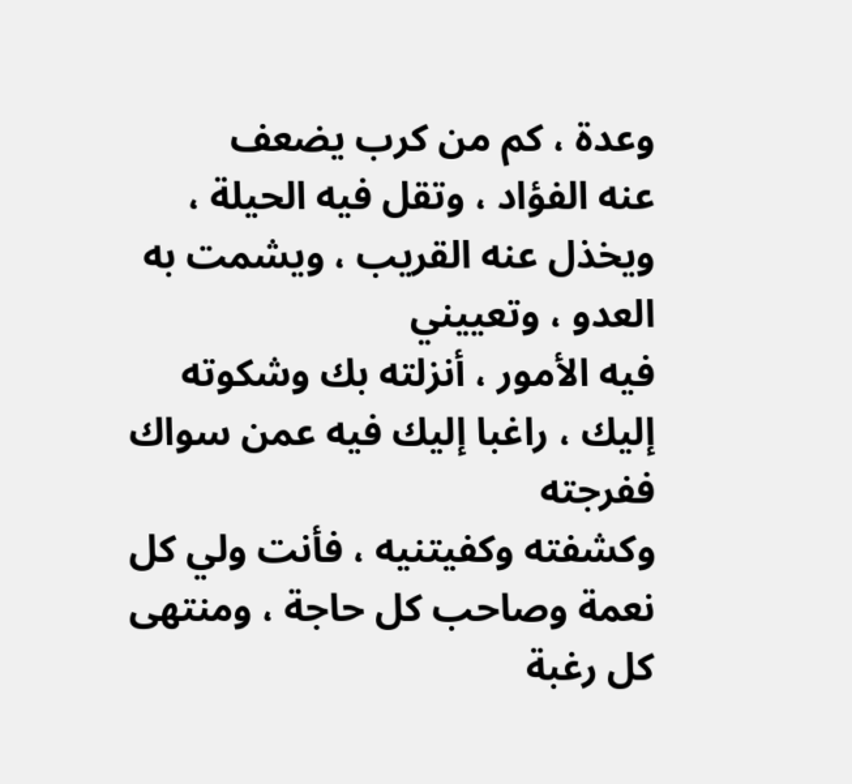وعدة ، كم من كرب يضعف
عنه الفؤاد ، وتقل فيه الحيلة ، ويخذل عنه القريب ، ويشمت به العدو ، وتعييني
فيه الأمور ، أنزلته بك وشكوته إليك ، راغبا إليك فيه عمن سواك ففرجته
وكشفته وكفيتنيه ، فأنت ولي كل نعمة وصاحب كل حاجة ، ومنتهى كل رغبة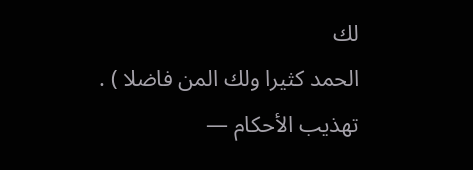لك
الحمد كثيرا ولك المن فاضلا ) .
تهذيب الأحكام —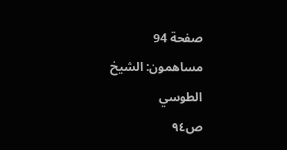صفحة 94
مساهمون: الشيخ الطوسي
ص٩٤